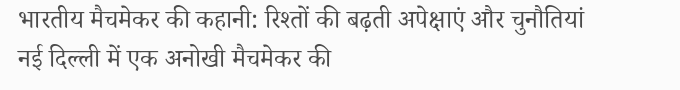भारतीय मैचमेकर की कहानी: रिश्तों की बढ़ती अपेक्षाएं और चुनौतियां
नई दिल्ली में एक अनोखी मैचमेकर की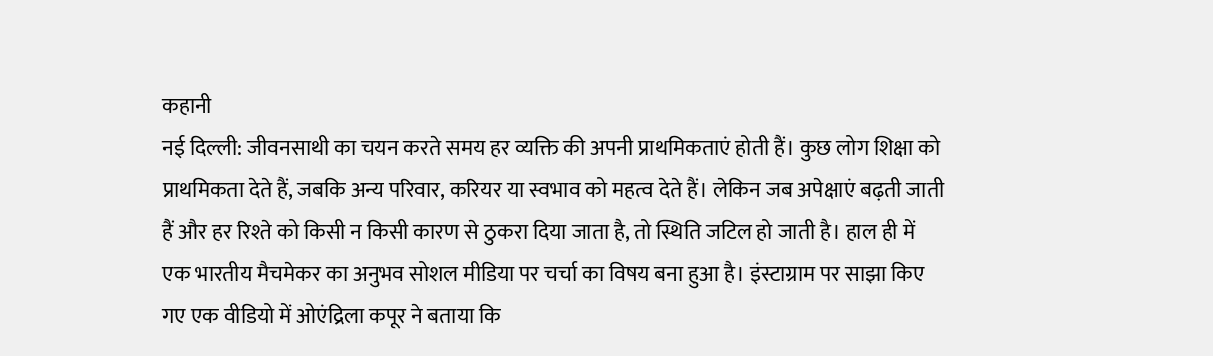कहानी
नई दिल्ली: जीवनसाथी का चयन करते समय हर व्यक्ति की अपनी प्राथमिकताएं होती हैं। कुछ लोग शिक्षा को प्राथमिकता देते हैं, जबकि अन्य परिवार, करियर या स्वभाव को महत्व देते हैं। लेकिन जब अपेक्षाएं बढ़ती जाती हैं और हर रिश्ते को किसी न किसी कारण से ठुकरा दिया जाता है, तो स्थिति जटिल हो जाती है। हाल ही में एक भारतीय मैचमेकर का अनुभव सोशल मीडिया पर चर्चा का विषय बना हुआ है। इंस्टाग्राम पर साझा किए गए एक वीडियो में ओएंद्रिला कपूर ने बताया कि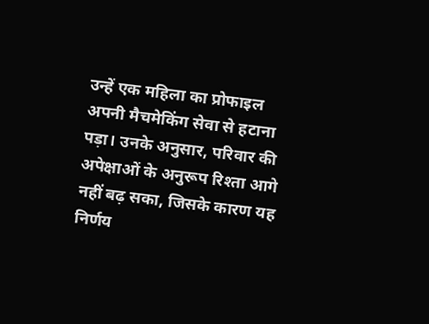उन्हें एक महिला का प्रोफाइल अपनी मैचमेकिंग सेवा से हटाना पड़ा। उनके अनुसार, परिवार की अपेक्षाओं के अनुरूप रिश्ता आगे नहीं बढ़ सका, जिसके कारण यह निर्णय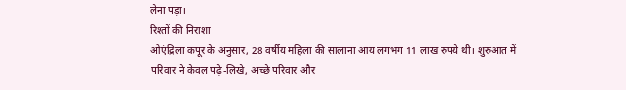लेना पड़ा।
रिश्तों की निराशा
ओएंद्रिला कपूर के अनुसार, 28 वर्षीय महिला की सालाना आय लगभग 11 लाख रुपये थी। शुरुआत में परिवार ने केवल पढ़े-लिखे, अच्छे परिवार और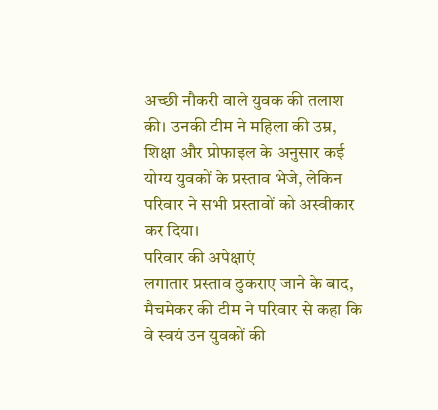अच्छी नौकरी वाले युवक की तलाश की। उनकी टीम ने महिला की उम्र, शिक्षा और प्रोफाइल के अनुसार कई योग्य युवकों के प्रस्ताव भेजे, लेकिन परिवार ने सभी प्रस्तावों को अस्वीकार कर दिया।
परिवार की अपेक्षाएं
लगातार प्रस्ताव ठुकराए जाने के बाद, मैचमेकर की टीम ने परिवार से कहा कि वे स्वयं उन युवकों की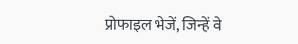प्रोफाइल भेजें, जिन्हें वे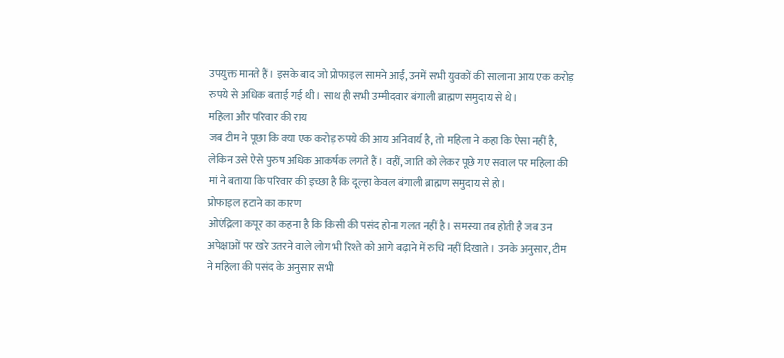उपयुक्त मानते हैं। इसके बाद जो प्रोफाइल सामने आईं, उनमें सभी युवकों की सालाना आय एक करोड़ रुपये से अधिक बताई गई थी। साथ ही सभी उम्मीदवार बंगाली ब्राह्मण समुदाय से थे।
महिला और परिवार की राय
जब टीम ने पूछा कि क्या एक करोड़ रुपये की आय अनिवार्य है, तो महिला ने कहा कि ऐसा नहीं है, लेकिन उसे ऐसे पुरुष अधिक आकर्षक लगते हैं। वहीं, जाति को लेकर पूछे गए सवाल पर महिला की मां ने बताया कि परिवार की इच्छा है कि दूल्हा केवल बंगाली ब्राह्मण समुदाय से हो।
प्रोफाइल हटाने का कारण
ओएंद्रिला कपूर का कहना है कि किसी की पसंद होना गलत नहीं है। समस्या तब होती है जब उन अपेक्षाओं पर खरे उतरने वाले लोग भी रिश्ते को आगे बढ़ाने में रुचि नहीं दिखाते। उनके अनुसार, टीम ने महिला की पसंद के अनुसार सभी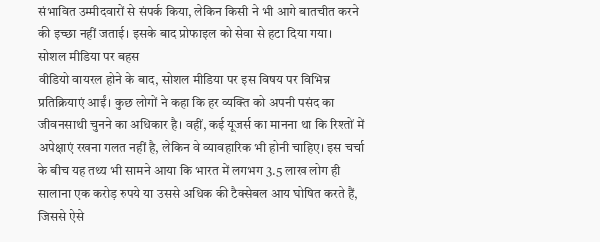संभावित उम्मीदवारों से संपर्क किया, लेकिन किसी ने भी आगे बातचीत करने की इच्छा नहीं जताई। इसके बाद प्रोफाइल को सेवा से हटा दिया गया।
सोशल मीडिया पर बहस
वीडियो वायरल होने के बाद, सोशल मीडिया पर इस विषय पर विभिन्न प्रतिक्रियाएं आईं। कुछ लोगों ने कहा कि हर व्यक्ति को अपनी पसंद का जीवनसाथी चुनने का अधिकार है। वहीं, कई यूजर्स का मानना था कि रिश्तों में अपेक्षाएं रखना गलत नहीं है, लेकिन वे व्यावहारिक भी होनी चाहिए। इस चर्चा के बीच यह तथ्य भी सामने आया कि भारत में लगभग 3.5 लाख लोग ही सालाना एक करोड़ रुपये या उससे अधिक की टैक्सेबल आय घोषित करते हैं, जिससे ऐसे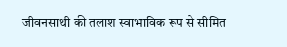जीवनसाथी की तलाश स्वाभाविक रूप से सीमित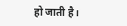हो जाती है।